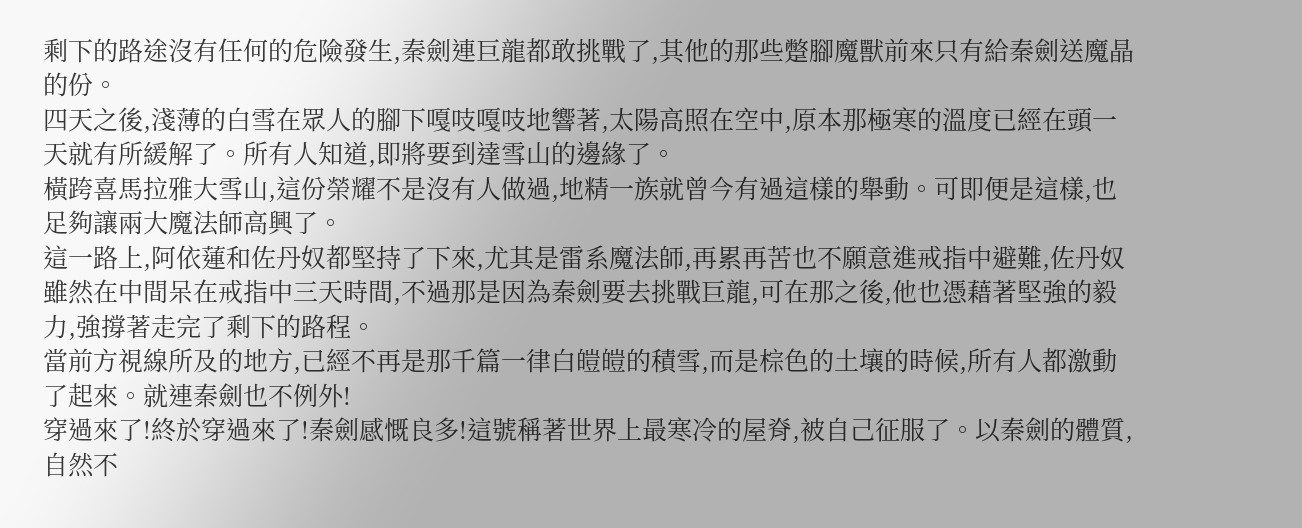剩下的路途沒有任何的危險發生,秦劍連巨龍都敢挑戰了,其他的那些蹩腳魔獸前來只有給秦劍送魔晶的份。
四天之後,淺薄的白雪在眾人的腳下嘎吱嘎吱地響著,太陽高照在空中,原本那極寒的溫度已經在頭一天就有所緩解了。所有人知道,即將要到達雪山的邊緣了。
橫跨喜馬拉雅大雪山,這份榮耀不是沒有人做過,地精一族就曾今有過這樣的舉動。可即便是這樣,也足夠讓兩大魔法師高興了。
這一路上,阿依蓮和佐丹奴都堅持了下來,尤其是雷系魔法師,再累再苦也不願意進戒指中避難,佐丹奴雖然在中間呆在戒指中三天時間,不過那是因為秦劍要去挑戰巨龍,可在那之後,他也憑藉著堅強的毅力,強撐著走完了剩下的路程。
當前方視線所及的地方,已經不再是那千篇一律白皚皚的積雪,而是棕色的土壤的時候,所有人都激動了起來。就連秦劍也不例外!
穿過來了!終於穿過來了!秦劍感慨良多!這號稱著世界上最寒冷的屋脊,被自己征服了。以秦劍的體質,自然不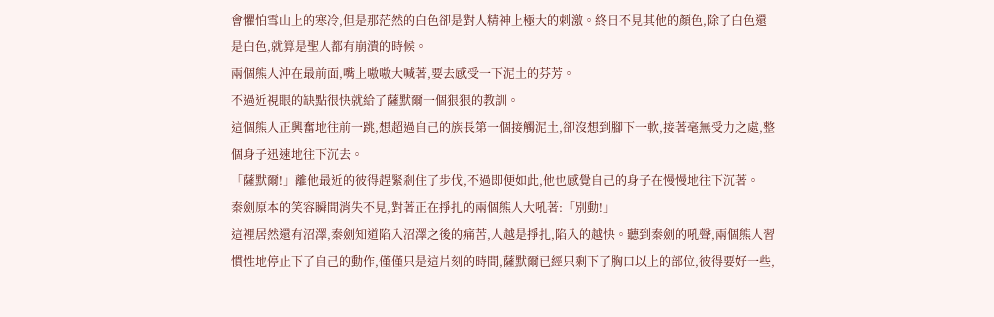會懼怕雪山上的寒冷,但是那茫然的白色卻是對人精神上極大的刺激。終日不見其他的顏色,除了白色還是白色,就算是聖人都有崩潰的時候。
兩個熊人沖在最前面,嘴上嗷嗷大喊著,要去感受一下泥土的芬芳。
不過近視眼的缺點很快就給了薩默爾一個狠狠的教訓。
這個熊人正興奮地往前一跳,想超過自己的族長第一個接觸泥土,卻沒想到腳下一軟,接著毫無受力之處,整個身子迅速地往下沉去。
「薩默爾!」離他最近的彼得趕緊剎住了步伐,不過即便如此,他也感覺自己的身子在慢慢地往下沉著。
秦劍原本的笑容瞬間消失不見,對著正在掙扎的兩個熊人大吼著:「別動!」
這裡居然還有沼澤,秦劍知道陷入沼澤之後的痛苦,人越是掙扎,陷入的越快。聽到秦劍的吼聲,兩個熊人習慣性地停止下了自己的動作,僅僅只是這片刻的時間,薩默爾已經只剩下了胸口以上的部位,彼得要好一些,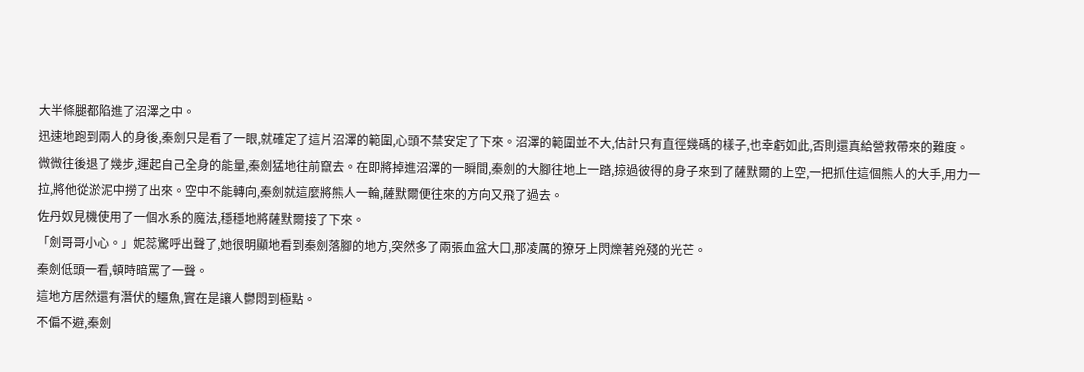大半條腿都陷進了沼澤之中。
迅速地跑到兩人的身後,秦劍只是看了一眼,就確定了這片沼澤的範圍,心頭不禁安定了下來。沼澤的範圍並不大,估計只有直徑幾碼的樣子,也幸虧如此,否則還真給營救帶來的難度。
微微往後退了幾步,運起自己全身的能量,秦劍猛地往前竄去。在即將掉進沼澤的一瞬間,秦劍的大腳往地上一踏,掠過彼得的身子來到了薩默爾的上空,一把抓住這個熊人的大手,用力一拉,將他從淤泥中撈了出來。空中不能轉向,秦劍就這麼將熊人一輪,薩默爾便往來的方向又飛了過去。
佐丹奴見機使用了一個水系的魔法,穩穩地將薩默爾接了下來。
「劍哥哥小心。」妮蕊驚呼出聲了,她很明顯地看到秦劍落腳的地方,突然多了兩張血盆大口,那凌厲的獠牙上閃爍著兇殘的光芒。
秦劍低頭一看,頓時暗罵了一聲。
這地方居然還有潛伏的鱷魚,實在是讓人鬱悶到極點。
不偏不避,秦劍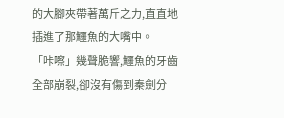的大腳夾帶著萬斤之力,直直地插進了那鱷魚的大嘴中。
「咔嚓」幾聲脆響,鱷魚的牙齒全部崩裂,卻沒有傷到秦劍分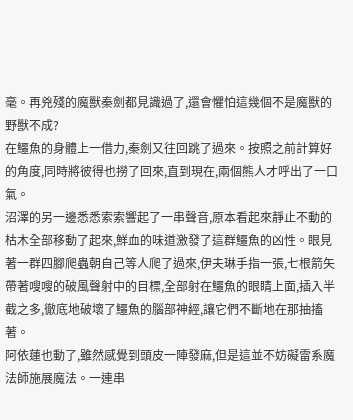毫。再兇殘的魔獸秦劍都見識過了,還會懼怕這幾個不是魔獸的野獸不成?
在鱷魚的身體上一借力,秦劍又往回跳了過來。按照之前計算好的角度,同時將彼得也撈了回來,直到現在,兩個熊人才呼出了一口氣。
沼澤的另一邊悉悉索索響起了一串聲音,原本看起來靜止不動的枯木全部移動了起來,鮮血的味道激發了這群鱷魚的凶性。眼見著一群四腳爬蟲朝自己等人爬了過來,伊夫琳手指一張,七根箭矢帶著嗖嗖的破風聲射中的目標,全部射在鱷魚的眼睛上面,插入半截之多,徹底地破壞了鱷魚的腦部神經,讓它們不斷地在那抽搐著。
阿依蓮也動了,雖然感覺到頭皮一陣發麻,但是這並不妨礙雷系魔法師施展魔法。一連串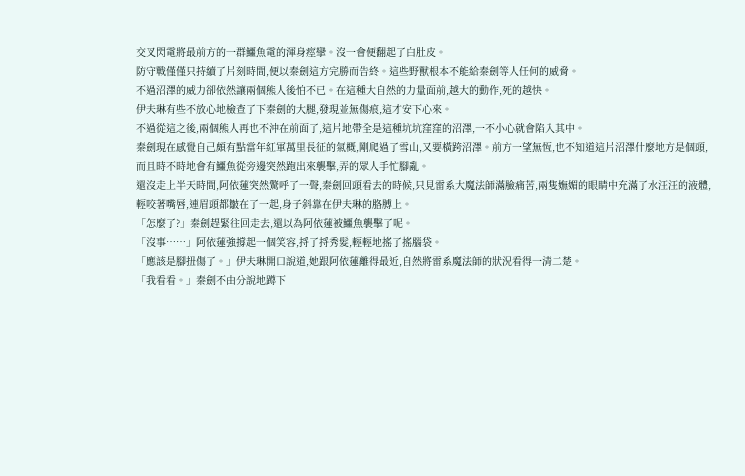交叉閃電將最前方的一群鱷魚電的渾身痙攣。沒一會便翻起了白肚皮。
防守戰僅僅只持續了片刻時間,便以秦劍這方完勝而告終。這些野獸根本不能給秦劍等人任何的威脅。
不過沼澤的威力卻依然讓兩個熊人後怕不已。在這種大自然的力量面前,越大的動作,死的越快。
伊夫琳有些不放心地檢查了下秦劍的大腿,發現並無傷痕,這才安下心來。
不過從這之後,兩個熊人再也不沖在前面了,這片地帶全是這種坑坑窪窪的沼澤,一不小心就會陷入其中。
秦劍現在感覺自己頗有點當年紅軍萬里長征的氣概,剛爬過了雪山,又要橫跨沼澤。前方一望無恆,也不知道這片沼澤什麼地方是個頭,而且時不時地會有鱷魚從旁邊突然跑出來襲擊,弄的眾人手忙腳亂。
還沒走上半天時間,阿依蓮突然驚呼了一聲,秦劍回頭看去的時候,只見雷系大魔法師滿臉痛苦,兩隻嫵媚的眼睛中充滿了水汪汪的液體,輕咬著嘴唇,連眉頭都皺在了一起,身子斜靠在伊夫琳的胳膊上。
「怎麼了?」秦劍趕緊往回走去,還以為阿依蓮被鱷魚襲擊了呢。
「沒事……」阿依蓮強撐起一個笑容,捋了捋秀髮,輕輕地搖了搖腦袋。
「應該是腳扭傷了。」伊夫琳開口說道,她跟阿依蓮離得最近,自然將雷系魔法師的狀況看得一清二楚。
「我看看。」秦劍不由分說地蹲下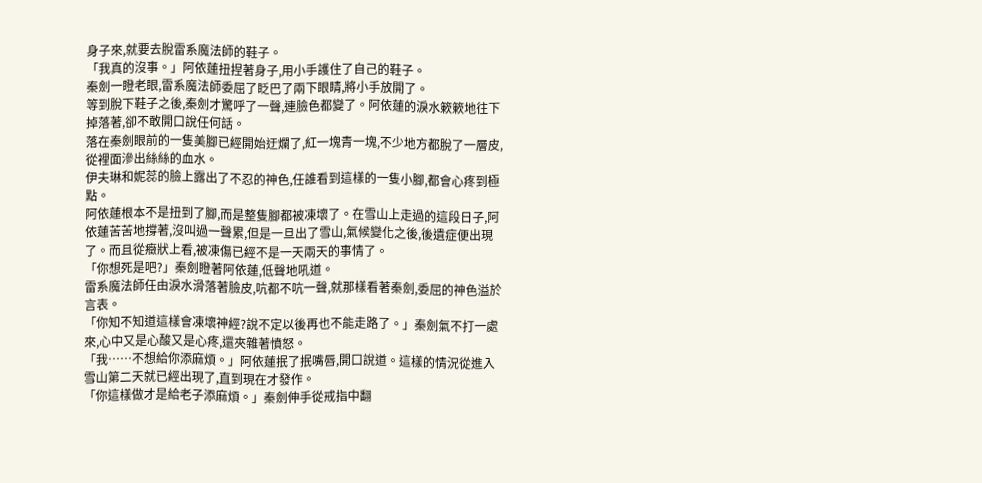身子來,就要去脫雷系魔法師的鞋子。
「我真的沒事。」阿依蓮扭捏著身子,用小手護住了自己的鞋子。
秦劍一瞪老眼,雷系魔法師委屈了眨巴了兩下眼睛,將小手放開了。
等到脫下鞋子之後,秦劍才驚呼了一聲,連臉色都變了。阿依蓮的淚水簌簌地往下掉落著,卻不敢開口說任何話。
落在秦劍眼前的一隻美腳已經開始迂爛了,紅一塊青一塊,不少地方都脫了一層皮,從裡面滲出絲絲的血水。
伊夫琳和妮蕊的臉上露出了不忍的神色,任誰看到這樣的一隻小腳,都會心疼到極點。
阿依蓮根本不是扭到了腳,而是整隻腳都被凍壞了。在雪山上走過的這段日子,阿依蓮苦苦地撐著,沒叫過一聲累,但是一旦出了雪山,氣候變化之後,後遺症便出現了。而且從癥狀上看,被凍傷已經不是一天兩天的事情了。
「你想死是吧?」秦劍瞪著阿依蓮,低聲地吼道。
雷系魔法師任由淚水滑落著臉皮,吭都不吭一聲,就那樣看著秦劍,委屈的神色溢於言表。
「你知不知道這樣會凍壞神經?說不定以後再也不能走路了。」秦劍氣不打一處來,心中又是心酸又是心疼,還夾雜著憤怒。
「我……不想給你添麻煩。」阿依蓮抿了抿嘴唇,開口說道。這樣的情況從進入雪山第二天就已經出現了,直到現在才發作。
「你這樣做才是給老子添麻煩。」秦劍伸手從戒指中翻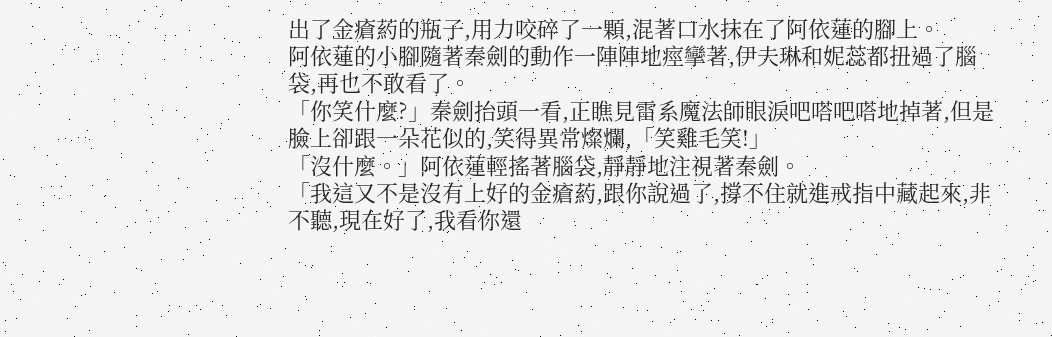出了金瘡葯的瓶子,用力咬碎了一顆,混著口水抹在了阿依蓮的腳上。
阿依蓮的小腳隨著秦劍的動作一陣陣地痙攣著,伊夫琳和妮蕊都扭過了腦袋,再也不敢看了。
「你笑什麼?」秦劍抬頭一看,正瞧見雷系魔法師眼淚吧嗒吧嗒地掉著,但是臉上卻跟一朵花似的,笑得異常燦爛,「笑雞毛笑!」
「沒什麼。」阿依蓮輕搖著腦袋,靜靜地注視著秦劍。
「我這又不是沒有上好的金瘡葯,跟你說過了,撐不住就進戒指中藏起來,非不聽,現在好了,我看你還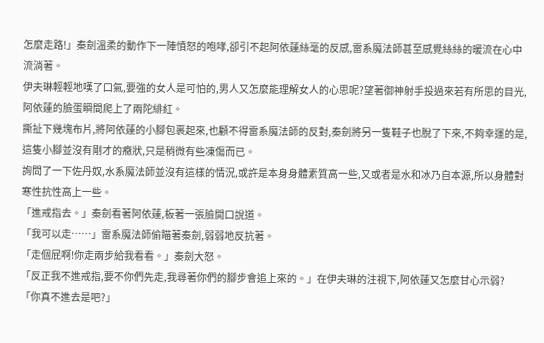怎麼走路!」秦劍溫柔的動作下一陣憤怒的咆哮,卻引不起阿依蓮絲毫的反感,雷系魔法師甚至感覺絲絲的暖流在心中流淌著。
伊夫琳輕輕地嘆了口氣,要強的女人是可怕的,男人又怎麼能理解女人的心思呢?望著御神射手投過來若有所思的目光,阿依蓮的臉蛋瞬間爬上了兩陀緋紅。
撕扯下幾塊布片,將阿依蓮的小腳包裹起來,也顧不得雷系魔法師的反對,秦劍將另一隻鞋子也脫了下來,不夠幸運的是,這隻小腳並沒有剛才的癥狀,只是稍微有些凍傷而已。
詢問了一下佐丹奴,水系魔法師並沒有這樣的情況,或許是本身身體素質高一些,又或者是水和冰乃自本源,所以身體對寒性抗性高上一些。
「進戒指去。」秦劍看著阿依蓮,板著一張臉開口說道。
「我可以走……」雷系魔法師偷瞄著秦劍,弱弱地反抗著。
「走個屁啊!你走兩步給我看看。」秦劍大怒。
「反正我不進戒指,要不你們先走,我尋著你們的腳步會追上來的。」在伊夫琳的注視下,阿依蓮又怎麼甘心示弱?
「你真不進去是吧?」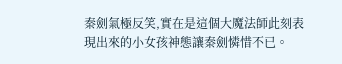秦劍氣極反笑,實在是這個大魔法師此刻表現出來的小女孩神態讓秦劍憐惜不已。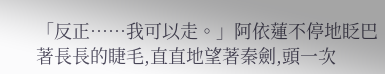「反正……我可以走。」阿依蓮不停地眨巴著長長的睫毛,直直地望著秦劍,頭一次